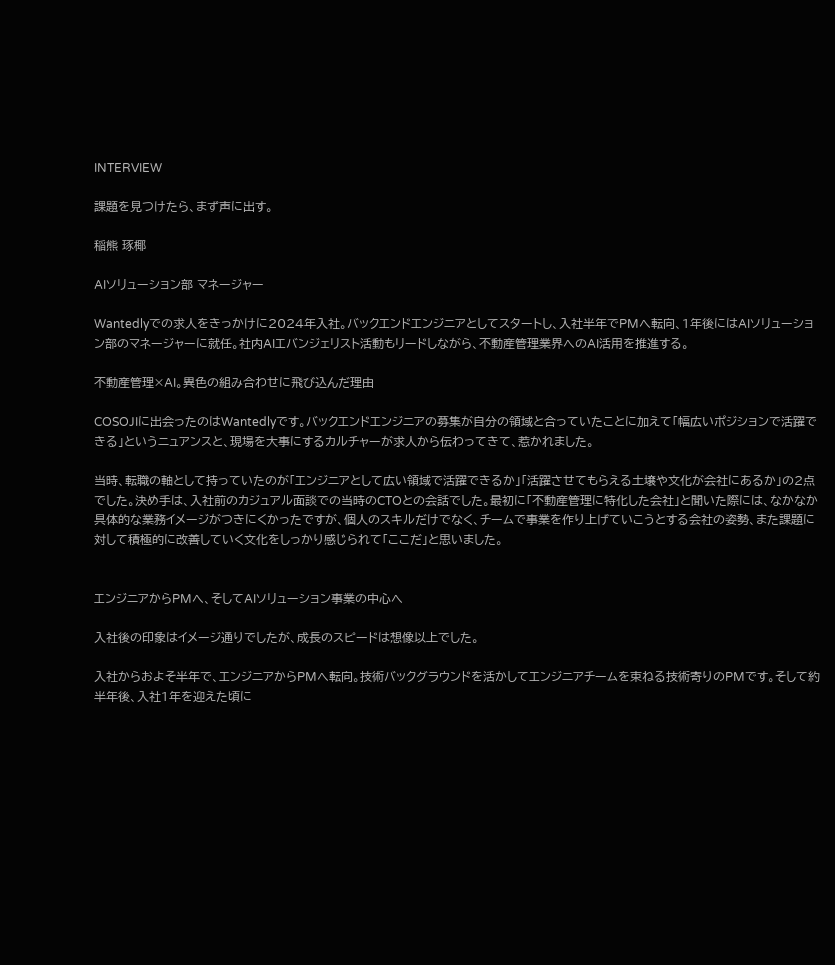INTERVIEW

課題を見つけたら、まず声に出す。

稲熊 琢椰

AIソリューション部 マネージャー

Wantedlyでの求人をきっかけに2024年入社。バックエンドエンジニアとしてスタートし、入社半年でPMへ転向、1年後にはAIソリューション部のマネージャーに就任。社内AIエバンジェリスト活動もリードしながら、不動産管理業界へのAI活用を推進する。

不動産管理×AI。異色の組み合わせに飛び込んだ理由

COSOJIに出会ったのはWantedlyです。バックエンドエンジニアの募集が自分の領域と合っていたことに加えて「幅広いポジションで活躍できる」というニュアンスと、現場を大事にするカルチャーが求人から伝わってきて、惹かれました。

当時、転職の軸として持っていたのが「エンジニアとして広い領域で活躍できるか」「活躍させてもらえる土壌や文化が会社にあるか」の2点でした。決め手は、入社前のカジュアル面談での当時のCTOとの会話でした。最初に「不動産管理に特化した会社」と聞いた際には、なかなか具体的な業務イメージがつきにくかったですが、個人のスキルだけでなく、チームで事業を作り上げていこうとする会社の姿勢、また課題に対して積極的に改善していく文化をしっかり感じられて「ここだ」と思いました。


エンジニアからPMへ、そしてAIソリューション事業の中心へ

入社後の印象はイメージ通りでしたが、成長のスピードは想像以上でした。

入社からおよそ半年で、エンジニアからPMへ転向。技術バックグラウンドを活かしてエンジニアチームを束ねる技術寄りのPMです。そして約半年後、入社1年を迎えた頃に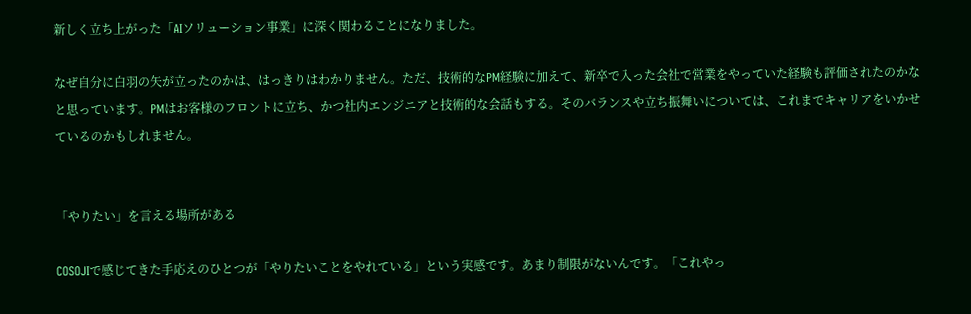新しく立ち上がった「AIソリューション事業」に深く関わることになりました。

なぜ自分に白羽の矢が立ったのかは、はっきりはわかりません。ただ、技術的なPM経験に加えて、新卒で入った会社で営業をやっていた経験も評価されたのかなと思っています。PMはお客様のフロントに立ち、かつ社内エンジニアと技術的な会話もする。そのバランスや立ち振舞いについては、これまでキャリアをいかせているのかもしれません。


「やりたい」を言える場所がある

COSOJIで感じてきた手応えのひとつが「やりたいことをやれている」という実感です。あまり制限がないんです。「これやっ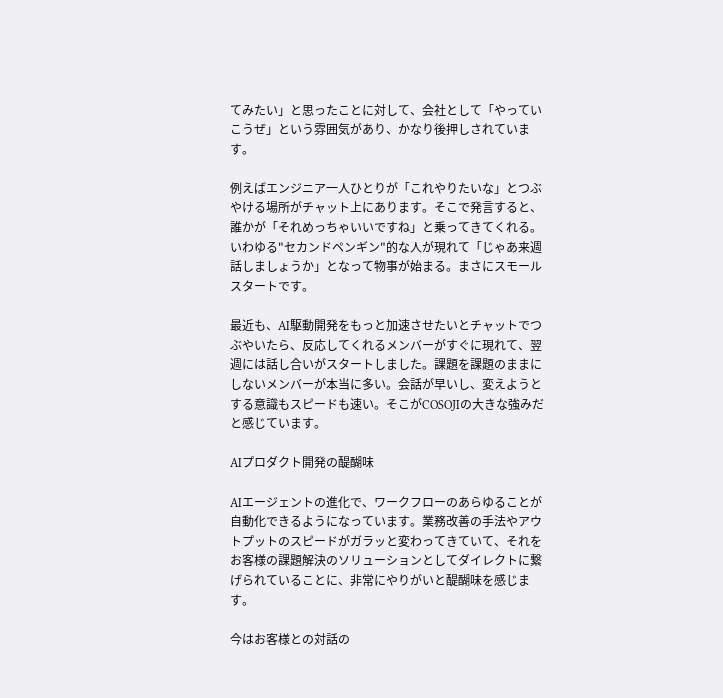てみたい」と思ったことに対して、会社として「やっていこうぜ」という雰囲気があり、かなり後押しされています。

例えばエンジニア一人ひとりが「これやりたいな」とつぶやける場所がチャット上にあります。そこで発言すると、誰かが「それめっちゃいいですね」と乗ってきてくれる。いわゆる"セカンドペンギン"的な人が現れて「じゃあ来週話しましょうか」となって物事が始まる。まさにスモールスタートです。

最近も、AI駆動開発をもっと加速させたいとチャットでつぶやいたら、反応してくれるメンバーがすぐに現れて、翌週には話し合いがスタートしました。課題を課題のままにしないメンバーが本当に多い。会話が早いし、変えようとする意識もスピードも速い。そこがCOSOJIの大きな強みだと感じています。

AIプロダクト開発の醍醐味

AIエージェントの進化で、ワークフローのあらゆることが自動化できるようになっています。業務改善の手法やアウトプットのスピードがガラッと変わってきていて、それをお客様の課題解決のソリューションとしてダイレクトに繋げられていることに、非常にやりがいと醍醐味を感じます。

今はお客様との対話の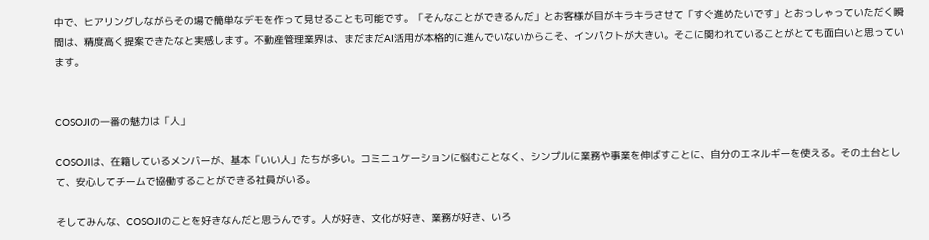中で、ヒアリングしながらその場で簡単なデモを作って見せることも可能です。「そんなことができるんだ」とお客様が目がキラキラさせて「すぐ進めたいです」とおっしゃっていただく瞬間は、精度高く提案できたなと実感します。不動産管理業界は、まだまだAI活用が本格的に進んでいないからこそ、インパクトが大きい。そこに関われていることがとても面白いと思っています。


COSOJIの一番の魅力は「人」

COSOJIは、在籍しているメンバーが、基本「いい人」たちが多い。コミニュケーションに悩むことなく、シンプルに業務や事業を伸ばすことに、自分のエネルギーを使える。その土台として、安心してチームで協働することができる社員がいる。

そしてみんな、COSOJIのことを好きなんだと思うんです。人が好き、文化が好き、業務が好き、いろ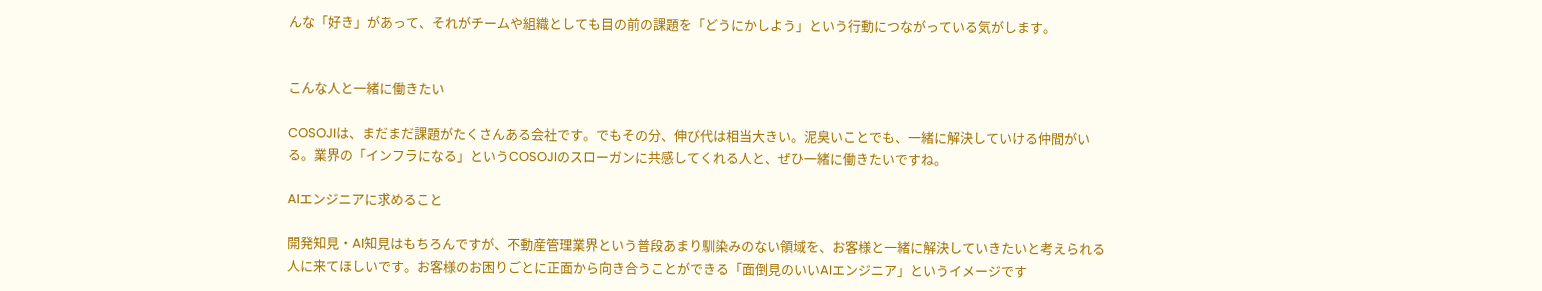んな「好き」があって、それがチームや組織としても目の前の課題を「どうにかしよう」という行動につながっている気がします。


こんな人と一緒に働きたい

COSOJIは、まだまだ課題がたくさんある会社です。でもその分、伸び代は相当大きい。泥臭いことでも、一緒に解決していける仲間がいる。業界の「インフラになる」というCOSOJIのスローガンに共感してくれる人と、ぜひ一緒に働きたいですね。

AIエンジニアに求めること

開発知見・AI知見はもちろんですが、不動産管理業界という普段あまり馴染みのない領域を、お客様と一緒に解決していきたいと考えられる人に来てほしいです。お客様のお困りごとに正面から向き合うことができる「面倒見のいいAIエンジニア」というイメージです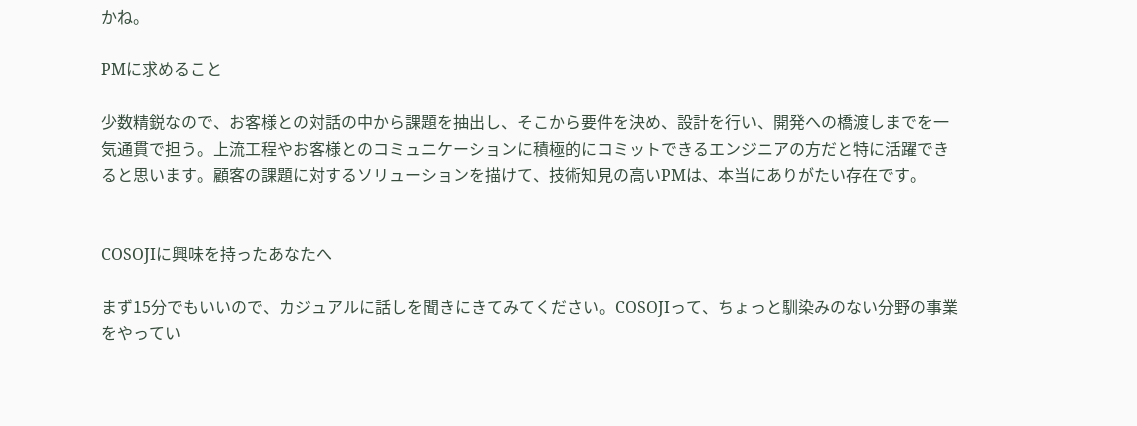かね。

PMに求めること

少数精鋭なので、お客様との対話の中から課題を抽出し、そこから要件を決め、設計を行い、開発への橋渡しまでを一気通貫で担う。上流工程やお客様とのコミュニケーションに積極的にコミットできるエンジニアの方だと特に活躍できると思います。顧客の課題に対するソリューションを描けて、技術知見の高いPMは、本当にありがたい存在です。


COSOJIに興味を持ったあなたへ

まず15分でもいいので、カジュアルに話しを聞きにきてみてください。COSOJIって、ちょっと馴染みのない分野の事業をやってい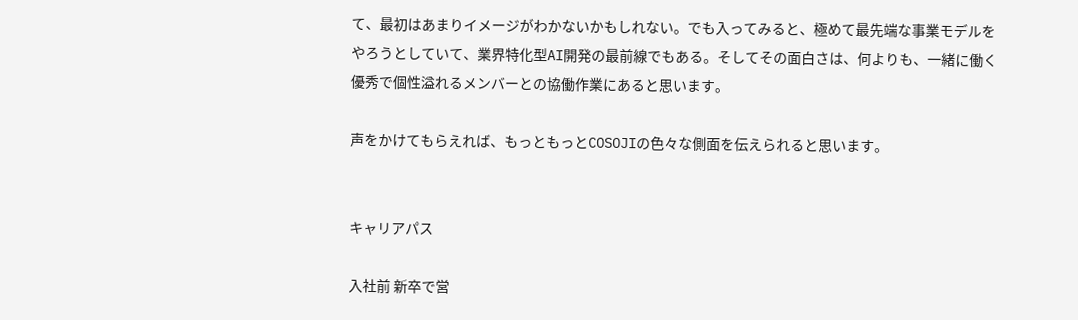て、最初はあまりイメージがわかないかもしれない。でも入ってみると、極めて最先端な事業モデルをやろうとしていて、業界特化型AI開発の最前線でもある。そしてその面白さは、何よりも、一緒に働く優秀で個性溢れるメンバーとの協働作業にあると思います。

声をかけてもらえれば、もっともっとCOSOJIの色々な側面を伝えられると思います。


キャリアパス

入社前 新卒で営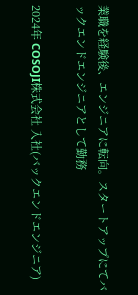業職を経験後、エンジニアに転向。スタートアップにてバックエンドエンジニアとして勤務

2024年 COSOJI株式会社 入社(バックエンドエンジニア)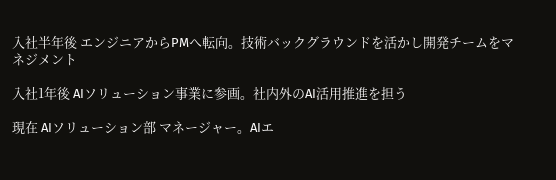入社半年後 エンジニアからPMへ転向。技術バックグラウンドを活かし開発チームをマネジメント

入社1年後 AIソリューション事業に参画。社内外のAI活用推進を担う

現在 AIソリューション部 マネージャー。AIエ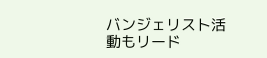バンジェリスト活動もリード